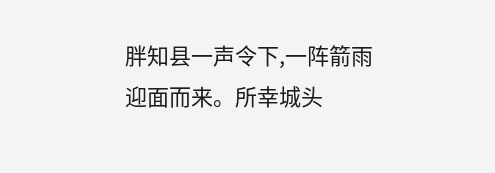胖知县一声令下,一阵箭雨迎面而来。所幸城头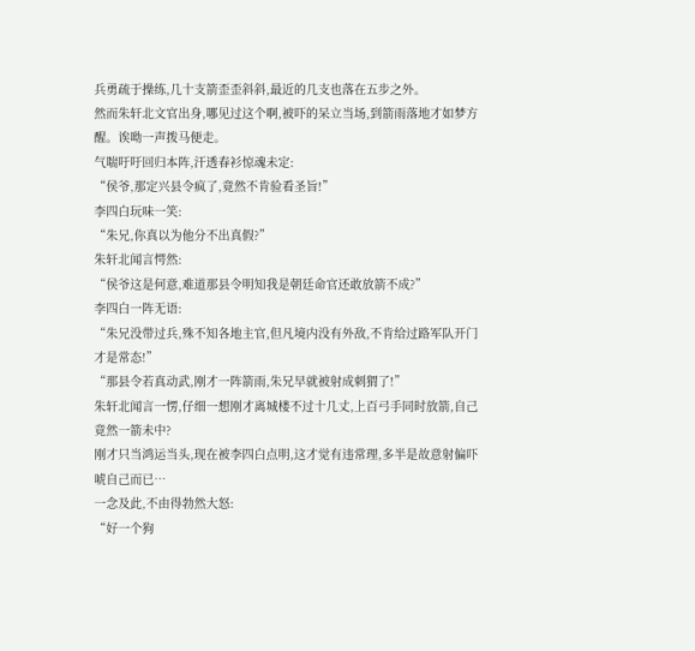兵勇疏于操练,几十支箭歪歪斜斜,最近的几支也落在五步之外。
然而朱轩北文官出身,哪见过这个啊,被吓的呆立当场,到箭雨落地才如梦方醒。诶呦一声拨马便走。
气喘吁吁回归本阵,汗透春衫惊魂未定:
“侯爷,那定兴县令疯了,竟然不肯验看圣旨!”
李四白玩味一笑:
“朱兄,你真以为他分不出真假?”
朱轩北闻言愕然:
“侯爷这是何意,难道那县令明知我是朝廷命官还敢放箭不成?”
李四白一阵无语:
“朱兄没带过兵,殊不知各地主官,但凡境内没有外敌,不肯给过路军队开门才是常态!”
“那县令若真动武,刚才一阵箭雨,朱兄早就被射成刺猬了!”
朱轩北闻言一愣,仔细一想刚才离城楼不过十几丈,上百弓手同时放箭,自己竟然一箭未中?
刚才只当鸿运当头,现在被李四白点明,这才觉有违常理,多半是故意射偏吓唬自己而已…
一念及此,不由得勃然大怒:
“好一个狗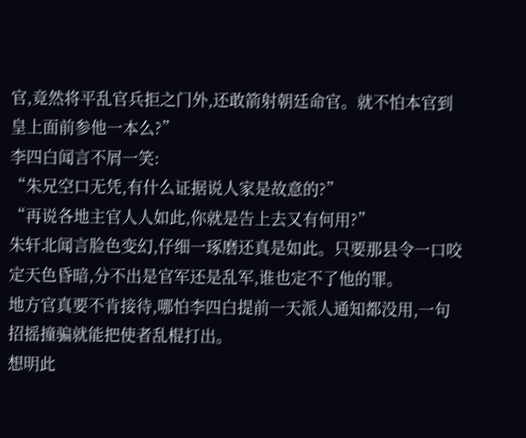官,竟然将平乱官兵拒之门外,还敢箭射朝廷命官。就不怕本官到皇上面前参他一本么?”
李四白闻言不屑一笑:
“朱兄空口无凭,有什么证据说人家是故意的?”
“再说各地主官人人如此,你就是告上去又有何用?”
朱轩北闻言脸色变幻,仔细一琢磨还真是如此。只要那县令一口咬定天色昏暗,分不出是官军还是乱军,谁也定不了他的罪。
地方官真要不肯接待,哪怕李四白提前一天派人通知都没用,一句招摇撞骗就能把使者乱棍打出。
想明此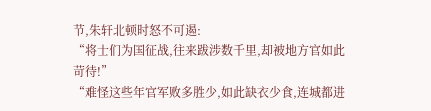节,朱轩北顿时怒不可遏:
“将士们为国征战,往来跋涉数千里,却被地方官如此苛待!”
“难怪这些年官军败多胜少,如此缺衣少食,连城都进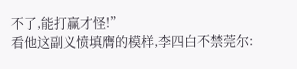不了,能打赢才怪!”
看他这副义愤填膺的模样,李四白不禁莞尔: